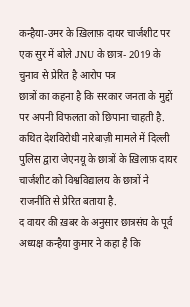कन्हैया-उमर के ख़िलाफ़ दायर चार्जशीट पर एक सुर में बोले JNU के छात्र- 2019 के चुनाव से प्रेरित है आरोप पत्र
छात्रों का कहना है कि सरकार जनता के मुद्दों पर अपनी विफलता को छिपाना चाहती है.
कथित देशविरोधी नारेबाज़ी मामले में दिल्ली पुलिस द्वारा जेएनयू के छात्रों के ख़िलाफ़ दायर चार्जशीट को विश्वविद्यालय के छात्रों ने राजनीति से प्रेरित बताया है.
द वायर की ख़बर के अनुसार छात्रसंघ के पूर्व अध्यक्ष कन्हैया कुमार ने कहा है कि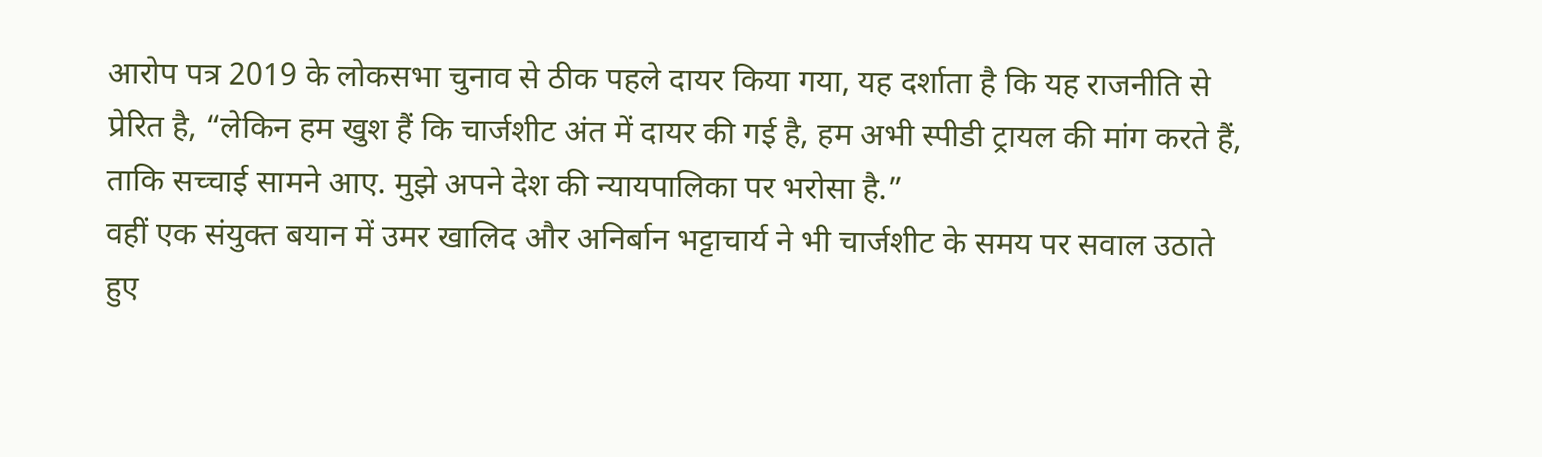आरोप पत्र 2019 के लोकसभा चुनाव से ठीक पहले दायर किया गया, यह दर्शाता है कि यह राजनीति से प्रेरित है, “लेकिन हम खुश हैं कि चार्जशीट अंत में दायर की गई है, हम अभी स्पीडी ट्रायल की मांग करते हैं, ताकि सच्चाई सामने आए. मुझे अपने देश की न्यायपालिका पर भरोसा है.”
वहीं एक संयुक्त बयान में उमर खालिद और अनिर्बान भट्टाचार्य ने भी चार्जशीट के समय पर सवाल उठाते हुए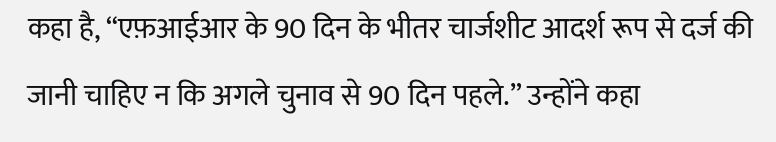कहा है, “एफ़आईआर के 90 दिन के भीतर चार्जशीट आदर्श रूप से दर्ज की जानी चाहिए न कि अगले चुनाव से 90 दिन पहले.” उन्होंने कहा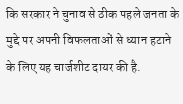कि सरकार ने चुनाव से ठीक पहले जनता के मुद्दे पर अपनी विफलताओं से ध्यान हटाने के लिए यह चार्जशीट दायर की है.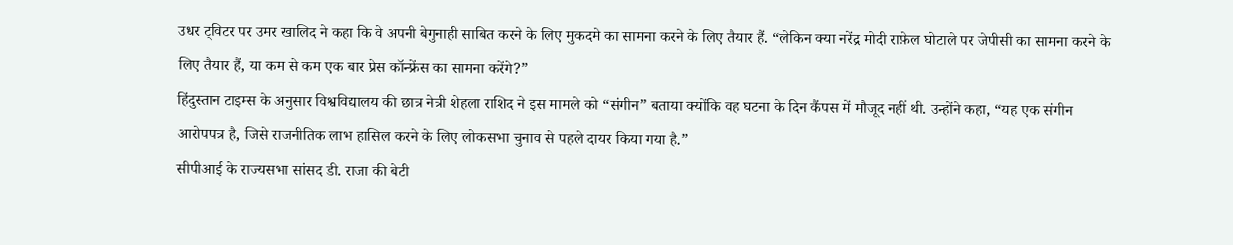उधर ट्विटर पर उमर खालिद ने कहा कि वे अपनी बेगुनाही साबित करने के लिए मुकदमे का सामना करने के लिए तैयार हैं. “लेकिन क्या नरेंद्र मोदी राफ़ेल घोटाले पर जेपीसी का सामना करने के लिए तैयार हैं, या कम से कम एक बार प्रेस कॉन्फ्रेंस का सामना करेंगे?”
हिंदुस्तान टाइम्स के अनुसार विश्वविद्यालय की छात्र नेत्री शेहला राशिद ने इस मामले को “संगीन” बताया क्योंकि वह घटना के दिन कैंपस में मौजूद नहीं थी. उन्होंने कहा, “यह एक संगीन आरोपपत्र है, जिसे राजनीतिक लाभ हासिल करने के लिए लोकसभा चुनाव से पहले दायर किया गया है.”
सीपीआई के राज्यसभा सांसद डी. राजा की बेटी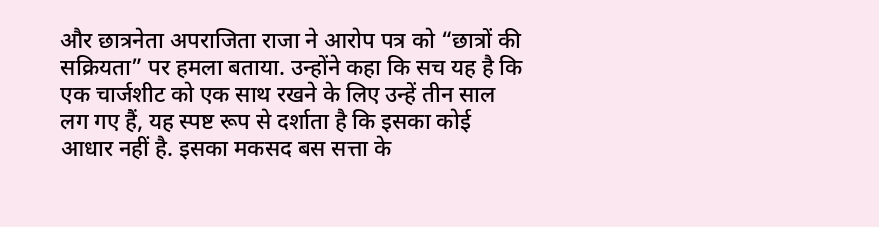और छात्रनेता अपराजिता राजा ने आरोप पत्र को “छात्रों की सक्रियता” पर हमला बताया. उन्होंने कहा कि सच यह है कि एक चार्जशीट को एक साथ रखने के लिए उन्हें तीन साल लग गए हैं, यह स्पष्ट रूप से दर्शाता है कि इसका कोई आधार नहीं है. इसका मकसद बस सत्ता के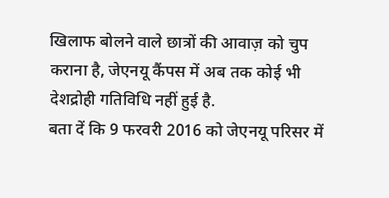खिलाफ बोलने वाले छात्रों की आवाज़ को चुप कराना है, जेएनयू कैंपस में अब तक कोई भी देशद्रोही गतिविधि नहीं हुई है.
बता दें कि 9 फरवरी 2016 को जेएनयू परिसर में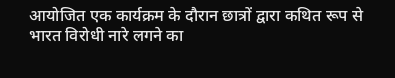आयोजित एक कार्यक्रम के दौरान छात्रों द्वारा कथित रूप से भारत विरोधी नारे लगने का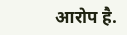आरोप है.